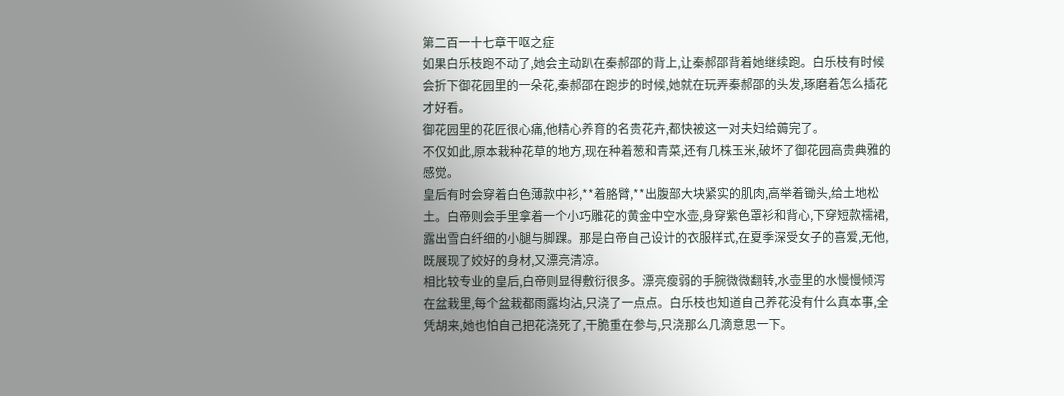第二百一十七章干呕之症
如果白乐枝跑不动了,她会主动趴在秦郝邵的背上,让秦郝邵背着她继续跑。白乐枝有时候会折下御花园里的一朵花,秦郝邵在跑步的时候,她就在玩弄秦郝邵的头发,琢磨着怎么插花才好看。
御花园里的花匠很心痛,他精心养育的名贵花卉,都快被这一对夫妇给薅完了。
不仅如此,原本栽种花草的地方,现在种着葱和青菜,还有几株玉米,破坏了御花园高贵典雅的感觉。
皇后有时会穿着白色薄款中衫,**着胳臂,**出腹部大块紧实的肌肉,高举着锄头,给土地松土。白帝则会手里拿着一个小巧雕花的黄金中空水壶,身穿紫色罩衫和背心,下穿短款襦裙,露出雪白纤细的小腿与脚踝。那是白帝自己设计的衣服样式,在夏季深受女子的喜爱,无他,既展现了姣好的身材,又漂亮清凉。
相比较专业的皇后,白帝则显得敷衍很多。漂亮瘦弱的手腕微微翻转,水壶里的水慢慢倾泻在盆栽里,每个盆栽都雨露均沾,只浇了一点点。白乐枝也知道自己养花没有什么真本事,全凭胡来,她也怕自己把花浇死了,干脆重在参与,只浇那么几滴意思一下。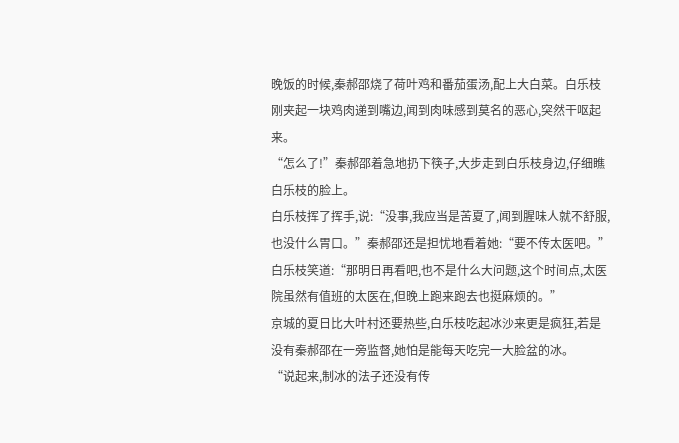晚饭的时候,秦郝邵烧了荷叶鸡和番茄蛋汤,配上大白菜。白乐枝刚夹起一块鸡肉递到嘴边,闻到肉味感到莫名的恶心,突然干呕起来。
“怎么了!”秦郝邵着急地扔下筷子,大步走到白乐枝身边,仔细瞧白乐枝的脸上。
白乐枝挥了挥手,说:“没事,我应当是苦夏了,闻到腥味人就不舒服,也没什么胃口。”秦郝邵还是担忧地看着她:“要不传太医吧。”
白乐枝笑道:“那明日再看吧,也不是什么大问题,这个时间点,太医院虽然有值班的太医在,但晚上跑来跑去也挺麻烦的。”
京城的夏日比大叶村还要热些,白乐枝吃起冰沙来更是疯狂,若是没有秦郝邵在一旁监督,她怕是能每天吃完一大脸盆的冰。
“说起来,制冰的法子还没有传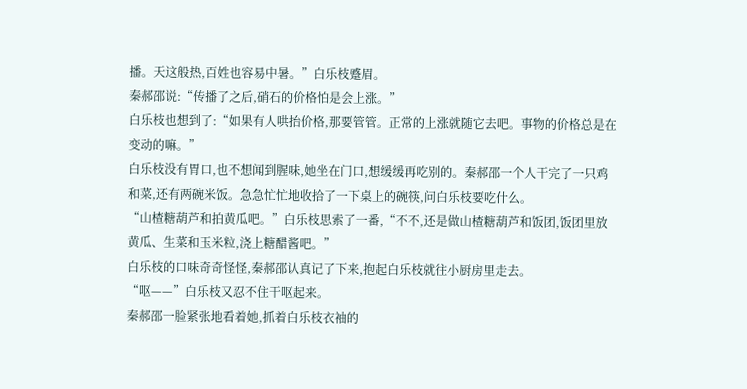播。天这般热,百姓也容易中暑。”白乐枝蹙眉。
秦郝邵说:“传播了之后,硝石的价格怕是会上涨。”
白乐枝也想到了:“如果有人哄抬价格,那要管管。正常的上涨就随它去吧。事物的价格总是在变动的嘛。”
白乐枝没有胃口,也不想闻到腥味,她坐在门口,想缓缓再吃别的。秦郝邵一个人干完了一只鸡和菜,还有两碗米饭。急急忙忙地收拾了一下桌上的碗筷,问白乐枝要吃什么。
“山楂糖葫芦和拍黄瓜吧。”白乐枝思索了一番,“不不,还是做山楂糖葫芦和饭团,饭团里放黄瓜、生菜和玉米粒,浇上糖醋酱吧。”
白乐枝的口味奇奇怪怪,秦郝邵认真记了下来,抱起白乐枝就往小厨房里走去。
“呕——”白乐枝又忍不住干呕起来。
秦郝邵一脸紧张地看着她,抓着白乐枝衣袖的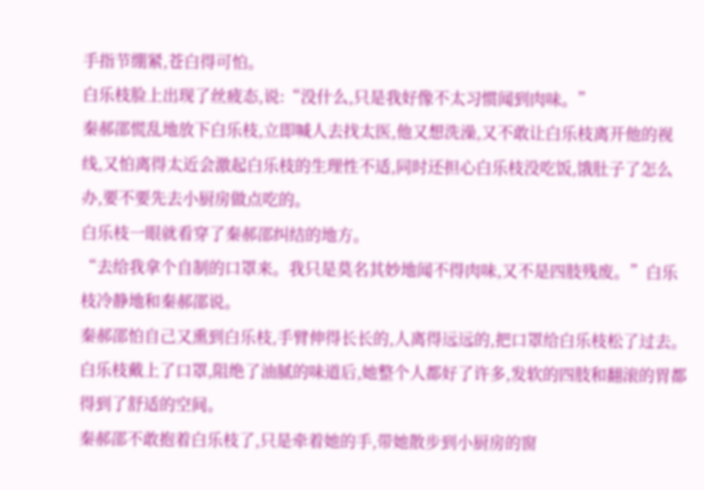手指节绷紧,苍白得可怕。
白乐枝脸上出现了丝疲态,说:“没什么,只是我好像不太习惯闻到肉味。”
秦郝邵慌乱地放下白乐枝,立即喊人去找太医,他又想洗澡,又不敢让白乐枝离开他的视线,又怕离得太近会激起白乐枝的生理性不适,同时还担心白乐枝没吃饭,饿肚子了怎么办,要不要先去小厨房做点吃的。
白乐枝一眼就看穿了秦郝邵纠结的地方。
“去给我拿个自制的口罩来。我只是莫名其妙地闻不得肉味,又不是四肢残废。”白乐枝冷静地和秦郝邵说。
秦郝邵怕自己又熏到白乐枝,手臂伸得长长的,人离得远远的,把口罩给白乐枝松了过去。
白乐枝戴上了口罩,阻绝了油腻的味道后,她整个人都好了许多,发软的四肢和翻滚的胃都得到了舒适的空间。
秦郝邵不敢抱着白乐枝了,只是牵着她的手,带她散步到小厨房的窗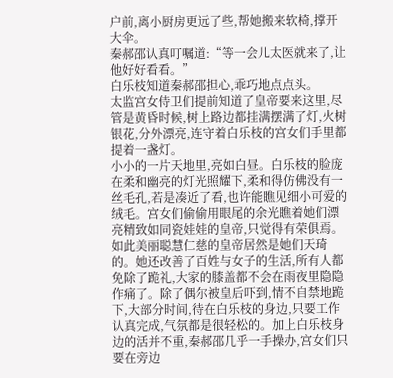户前,离小厨房更远了些,帮她搬来软椅,撑开大伞。
秦郝邵认真叮嘱道:“等一会儿太医就来了,让他好好看看。”
白乐枝知道秦郝邵担心,乖巧地点点头。
太监宫女侍卫们提前知道了皇帝要来这里,尽管是黄昏时候,树上路边都挂满摆满了灯,火树银花,分外漂亮,连守着白乐枝的宫女们手里都提着一盏灯。
小小的一片天地里,亮如白昼。白乐枝的脸庞在柔和幽亮的灯光照耀下,柔和得仿佛没有一丝毛孔,若是凑近了看,也许能瞧见细小可爱的绒毛。宫女们偷偷用眼尾的余光瞧着她们漂亮精致如同瓷娃娃的皇帝,只觉得有荣俱焉。
如此美丽聪慧仁慈的皇帝居然是她们天琦的。她还改善了百姓与女子的生活,所有人都免除了跪礼,大家的膝盖都不会在雨夜里隐隐作痛了。除了偶尔被皇后吓到,情不自禁地跪下,大部分时间,待在白乐枝的身边,只要工作认真完成,气氛都是很轻松的。加上白乐枝身边的活并不重,秦郝邵几乎一手操办,宫女们只要在旁边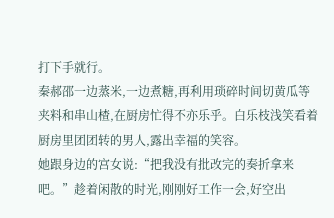打下手就行。
秦郝邵一边蒸米,一边煮糖,再利用琐碎时间切黄瓜等夹料和串山楂,在厨房忙得不亦乐乎。白乐枝浅笑看着厨房里团团转的男人,露出幸福的笑容。
她跟身边的宫女说:“把我没有批改完的奏折拿来吧。”趁着闲散的时光,刚刚好工作一会,好空出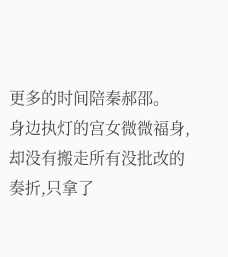更多的时间陪秦郝邵。
身边执灯的宫女微微福身,却没有搬走所有没批改的奏折,只拿了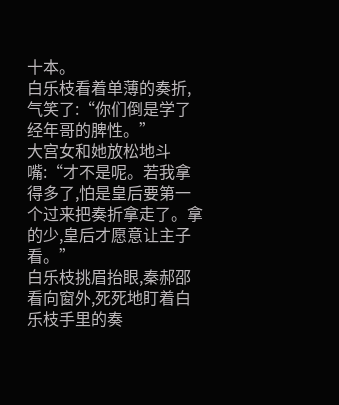十本。
白乐枝看着单薄的奏折,气笑了:“你们倒是学了经年哥的脾性。”
大宫女和她放松地斗嘴:“才不是呢。若我拿得多了,怕是皇后要第一个过来把奏折拿走了。拿的少,皇后才愿意让主子看。”
白乐枝挑眉抬眼,秦郝邵看向窗外,死死地盯着白乐枝手里的奏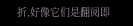折,好像它们是翻阅即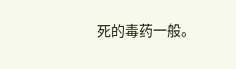死的毒药一般。